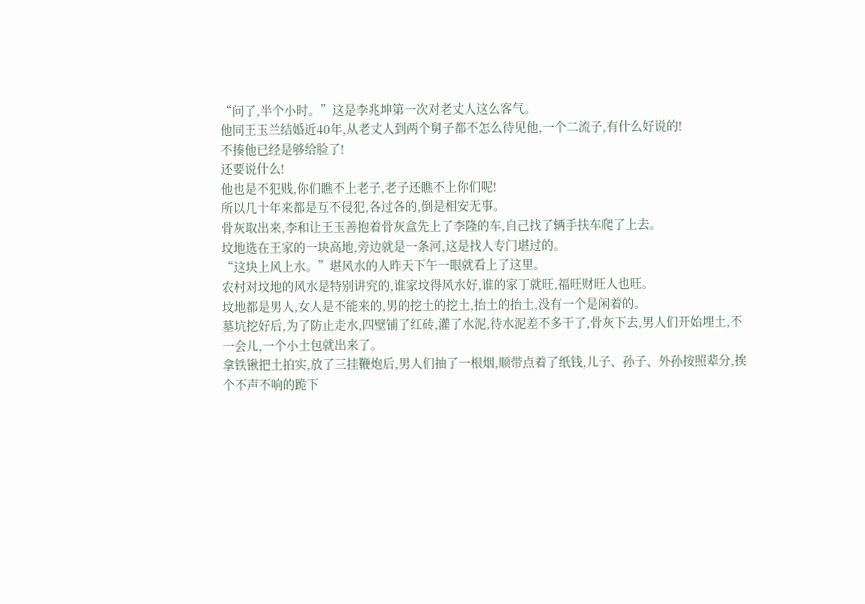“问了,半个小时。”这是李兆坤第一次对老丈人这么客气。
他同王玉兰结婚近40年,从老丈人到两个舅子都不怎么待见他,一个二流子,有什么好说的!
不揍他已经是够给脸了!
还要说什么!
他也是不犯贱,你们瞧不上老子,老子还瞧不上你们呢!
所以几十年来都是互不侵犯,各过各的,倒是相安无事。
骨灰取出来,李和让王玉善抱着骨灰盒先上了李隆的车,自己找了辆手扶车爬了上去。
坟地选在王家的一块高地,旁边就是一条河,这是找人专门堪过的。
“这块上风上水。”堪风水的人昨天下午一眼就看上了这里。
农村对坟地的风水是特别讲究的,谁家坟得风水好,谁的家丁就旺,福旺财旺人也旺。
坟地都是男人,女人是不能来的,男的挖土的挖土,抬土的抬土,没有一个是闲着的。
墓坑挖好后,为了防止走水,四壁铺了红砖,灌了水泥,待水泥差不多干了,骨灰下去,男人们开始埋土,不一会儿,一个小土包就出来了。
拿铁锹把土拍实,放了三挂鞭炮后,男人们抽了一根烟,顺带点着了纸钱,儿子、孙子、外孙按照辈分,挨个不声不响的跪下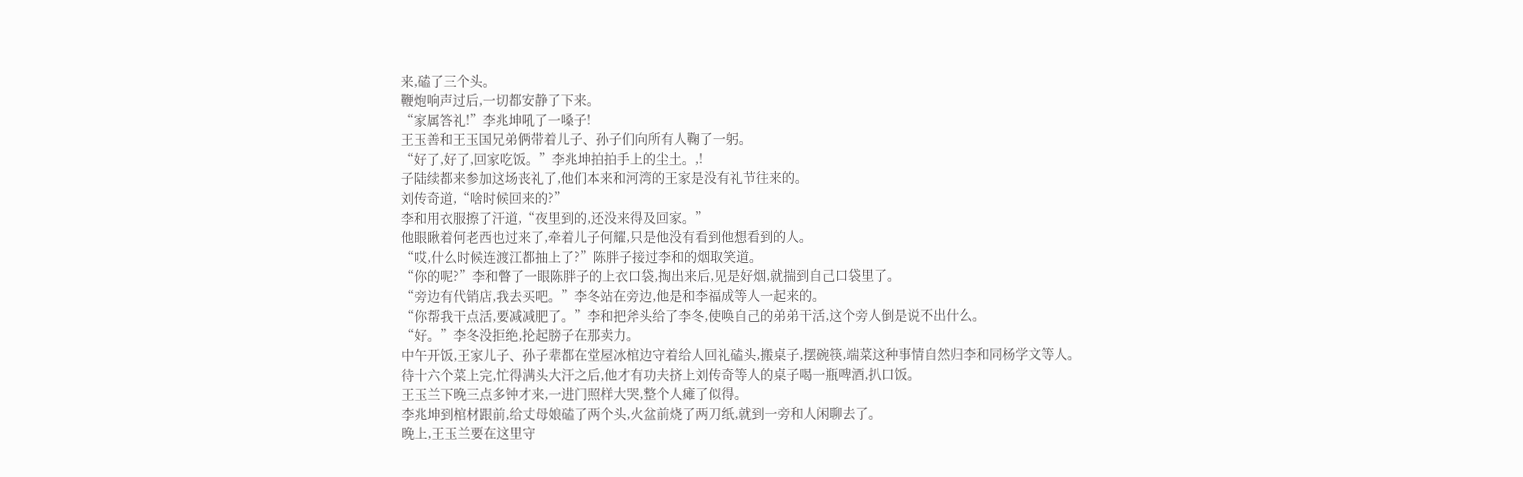来,磕了三个头。
鞭炮响声过后,一切都安静了下来。
“家属答礼!”李兆坤吼了一嗓子!
王玉善和王玉国兄弟俩带着儿子、孙子们向所有人鞠了一躬。
“好了,好了,回家吃饭。”李兆坤拍拍手上的尘土。,!
子陆续都来参加这场丧礼了,他们本来和河湾的王家是没有礼节往来的。
刘传奇道,“啥时候回来的?”
李和用衣服擦了汗道,“夜里到的,还没来得及回家。”
他眼瞅着何老西也过来了,牵着儿子何耀,只是他没有看到他想看到的人。
“哎,什么时候连渡江都抽上了?”陈胖子接过李和的烟取笑道。
“你的呢?”李和瞥了一眼陈胖子的上衣口袋,掏出来后,见是好烟,就揣到自己口袋里了。
“旁边有代销店,我去买吧。”李冬站在旁边,他是和李福成等人一起来的。
“你帮我干点活,要减减肥了。”李和把斧头给了李冬,使唤自己的弟弟干活,这个旁人倒是说不出什么。
“好。”李冬没拒绝,抡起膀子在那卖力。
中午开饭,王家儿子、孙子辈都在堂屋冰棺边守着给人回礼磕头,搬桌子,摆碗筷,端菜这种事情自然归李和同杨学文等人。
待十六个菜上完,忙得满头大汗之后,他才有功夫挤上刘传奇等人的桌子喝一瓶啤酒,扒口饭。
王玉兰下晚三点多钟才来,一进门照样大哭,整个人瘫了似得。
李兆坤到棺材跟前,给丈母娘磕了两个头,火盆前烧了两刀纸,就到一旁和人闲聊去了。
晚上,王玉兰要在这里守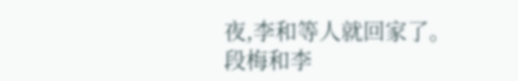夜,李和等人就回家了。
段梅和李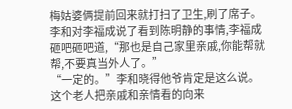梅姑婆俩提前回来就打扫了卫生,刷了席子。
李和对李福成说了看到陈明静的事情,李福成砸吧砸吧道,“那也是自己家里亲戚,你能帮就帮,不要真当外人了。”
“一定的。”李和晓得他爷肯定是这么说。
这个老人把亲戚和亲情看的向来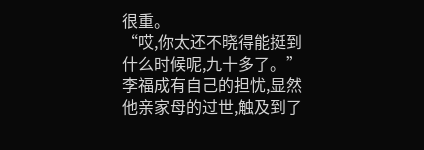很重。
“哎,你太还不晓得能挺到什么时候呢,九十多了。”李福成有自己的担忧,显然他亲家母的过世,触及到了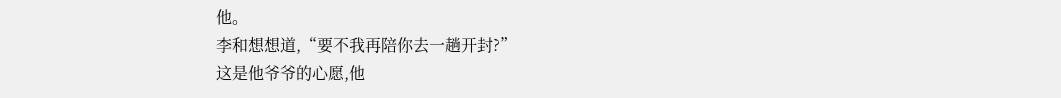他。
李和想想道,“要不我再陪你去一趟开封?”
这是他爷爷的心愿,他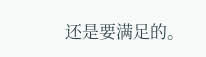还是要满足的。